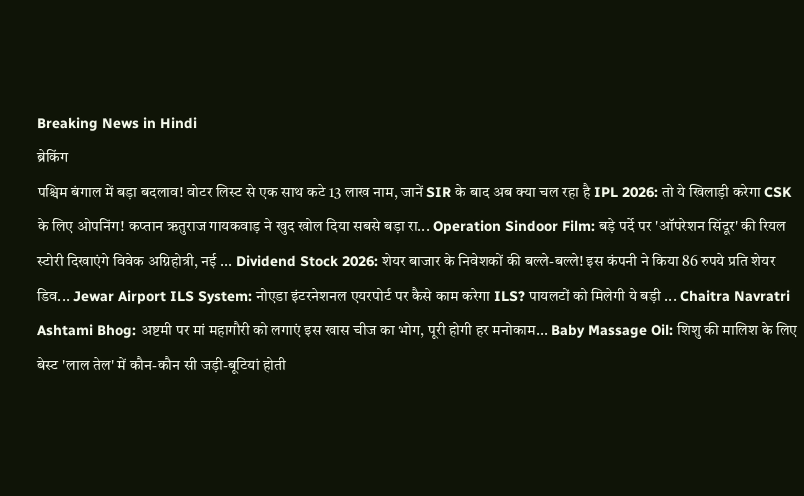Breaking News in Hindi
ब्रेकिंग
पश्चिम बंगाल में बड़ा बदलाव! वोटर लिस्ट से एक साथ कटे 13 लाख नाम, जानें SIR के बाद अब क्या चल रहा है IPL 2026: तो ये खिलाड़ी करेगा CSK के लिए ओपनिंग! कप्तान ऋतुराज गायकवाड़ ने खुद खोल दिया सबसे बड़ा रा... Operation Sindoor Film: बड़े पर्दे पर 'ऑपरेशन सिंदूर' की रियल स्टोरी दिखाएंगे विवेक अग्निहोत्री, नई ... Dividend Stock 2026: शेयर बाजार के निवेशकों की बल्ले-बल्ले! इस कंपनी ने किया 86 रुपये प्रति शेयर डिव... Jewar Airport ILS System: नोएडा इंटरनेशनल एयरपोर्ट पर कैसे काम करेगा ILS? पायलटों को मिलेगी ये बड़ी ... Chaitra Navratri Ashtami Bhog: अष्टमी पर मां महागौरी को लगाएं इस खास चीज का भोग, पूरी होगी हर मनोकाम... Baby Massage Oil: शिशु की मालिश के लिए बेस्ट 'लाल तेल' में कौन-कौन सी जड़ी-बूटियां होती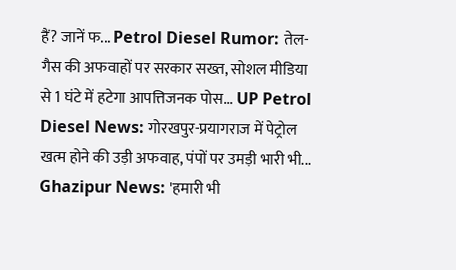हैं? जानें फ... Petrol Diesel Rumor: तेल-गैस की अफवाहों पर सरकार सख्त, सोशल मीडिया से 1 घंटे में हटेगा आपत्तिजनक पोस... UP Petrol Diesel News: गोरखपुर-प्रयागराज में पेट्रोल खत्म होने की उड़ी अफवाह, पंपों पर उमड़ी भारी भी... Ghazipur News: 'हमारी भी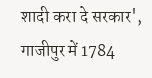शादी करा दे सरकार', गाजीपुर में 1784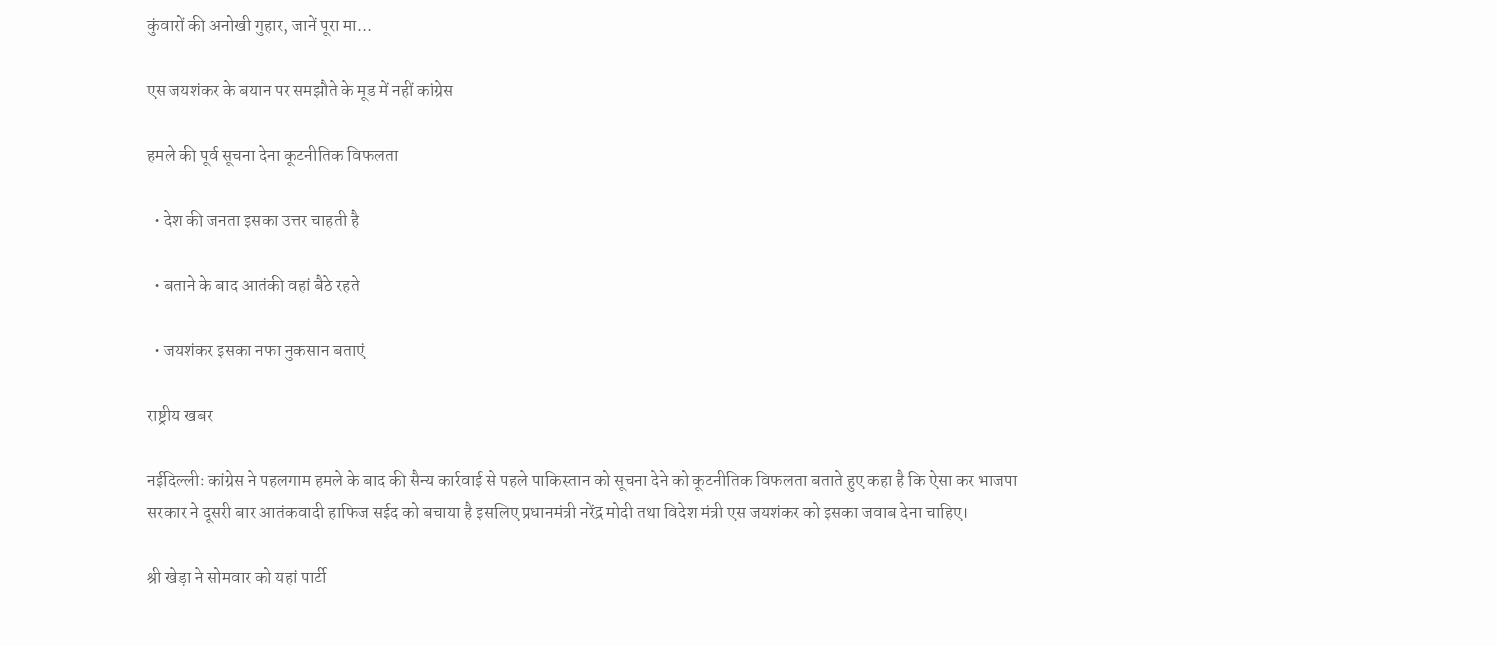कुंवारों की अनोखी गुहार, जानें पूरा मा...

एस जयशंकर के बयान पर समझौते के मूड में नहीं कांग्रेस

हमले की पूर्व सूचना देना कूटनीतिक विफलता

  • देश की जनता इसका उत्तर चाहती है

  • बताने के बाद आतंकी वहां बैठे रहते

  • जयशंकर इसका नफा नुकसान बताएं

राष्ट्रीय खबर

नईदिल्लीः कांग्रेस ने पहलगाम हमले के बाद की सैन्य कार्रवाई से पहले पाकिस्तान को सूचना देने को कूटनीतिक विफलता बताते हुए कहा है कि ऐसा कर भाजपा सरकार ने दूसरी बार आतंकवादी हाफिज सईद को बचाया है इसलिए प्रधानमंत्री नरेंद्र मोदी तथा विदेश मंत्री एस जयशंकर को इसका जवाब देना चाहिए।

श्री खेड़ा ने सोमवार को यहां पार्टी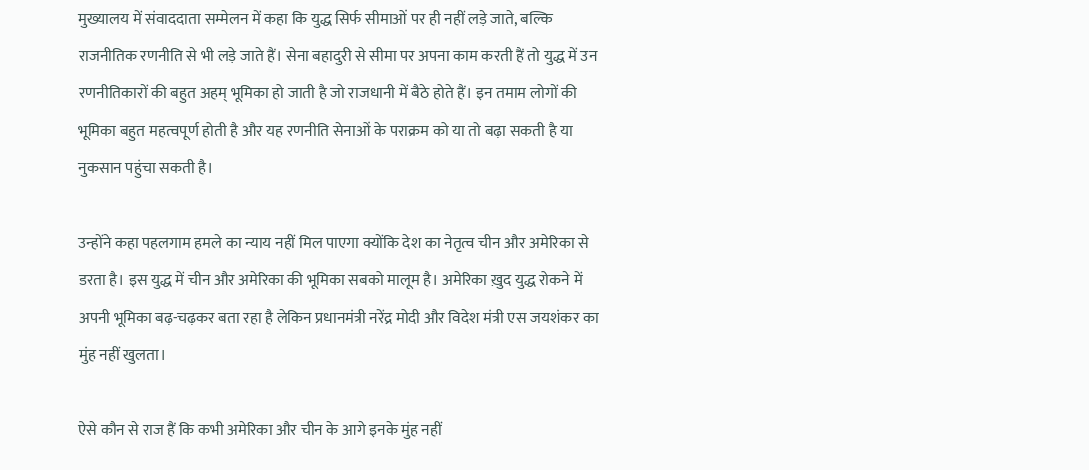मुख्यालय में संवाददाता सम्मेलन में कहा कि युद्ध सिर्फ सीमाओं पर ही नहीं लड़े जाते, बल्कि राजनीतिक रणनीति से भी लड़े जाते हैं। सेना बहादुरी से सीमा पर अपना काम करती हैं तो युद्ध में उन रणनीतिकारों की बहुत अहम् भूमिका हो जाती है जो राजधानी में बैठे होते हैं। इन तमाम लोगों की भूमिका बहुत महत्वपूर्ण होती है और यह रणनीति सेनाओं के पराक्रम को या तो बढ़ा सकती है या नुकसान पहुंचा सकती है।

उन्होंने कहा पहलगाम हमले का न्याय नहीं मिल पाएगा क्योंकि देश का नेतृत्व चीन और अमेरिका से डरता है। इस युद्ध में चीन और अमेरिका की भूमिका सबको मालूम है। अमेरिका ख़ुद युद्ध रोकने में अपनी भूमिका बढ़-चढ़कर बता रहा है लेकिन प्रधानमंत्री नरेंद्र मोदी और विदेश मंत्री एस जयशंकर का मुंह नहीं खुलता।

ऐसे कौन से राज हैं कि कभी अमेरिका और चीन के आगे इनके मुंह नहीं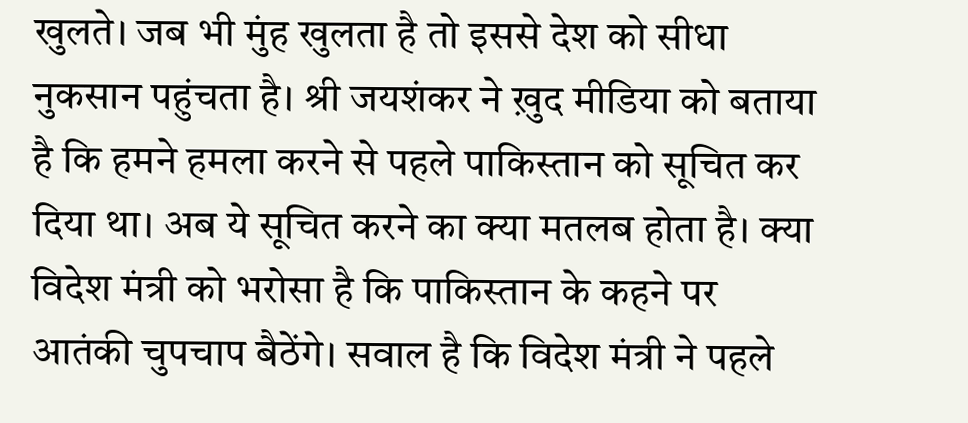खुलते। जब भी मुंह खुलता है तो इससे देश को सीधा नुकसान पहुंचता है। श्री जयशंकर ने ख़ुद मीडिया को बताया है कि हमने हमला करने से पहले पाकिस्तान को सूचित कर दिया था। अब ये सूचित करने का क्या मतलब होता है। क्या विदेश मंत्री को भरोसा है कि पाकिस्तान के कहने पर आतंकी चुपचाप बैठेंगे। सवाल है कि विदेश मंत्री ने पहले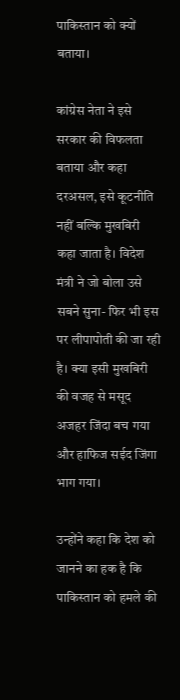पाकिस्तान को क्यों बताया।

कांग्रेस नेता ने इसे सरकार की विफलता बताया और कहा दरअसल, इसे कूटनीति नहीं बल्कि मुखबिरी कहा जाता है। विदेश मंत्री ने जो बोला उसे सबने सुना- फिर भी इस पर लीपापोती की जा रही है। क्या इसी मुखबिरी की वजह से मसूद अजहर जिंदा बच गया और हाफिज सईद जिंगा भाग गया।

उन्होंने कहा कि देश को जानने का हक है कि पाकिस्तान को हमले की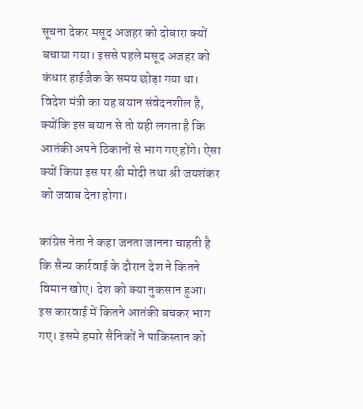सूचना देकर मसूद अजहर को दोबारा क्यों बचाया गया। इससे पहले मसूद अजहर को कंधार हाईजैक के समय छोड़ा गया था। विदेश मंत्री का यह बयान संवेदनशील है, क्योंकि इस बयान से तो यही लगता है कि आतंकी अपने ठिकानों से भाग गए होंगे। ऐसा क्यों किया इस पर श्री मोदी तथा श्री जयशंकर को जवाब देना होगा।

कांग्रेस नेता ने कहा जनता जानना चाहती है कि सैन्य कार्रवाई के दौरान देश ने कितने विमान खोए। देश को क्या नुकसान हुआ। इस कारवाई में कितने आतंकी बचकर भाग गए। इसमे हमारे सैनिकों ने पाकिस्तान को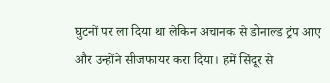घुटनों पर ला दिया था लेकिन अचानक से डोनाल्ड ट्रंप आए और उन्होंने सीजफायर करा दिया। हमें सिंदूर से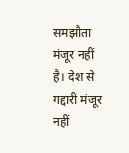समझौता मंजूर नहीं है। देश से गद्दारी मंजूर नहीं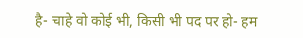है- चाहे वो कोई भी, किसी भी पद पर हो- हम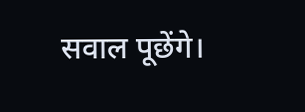सवाल पूछेंगे।